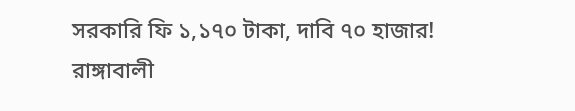সরকারি ফি ১,১৭০ টাকা, দাবি ৭০ হাজার! রাঙ্গাবালী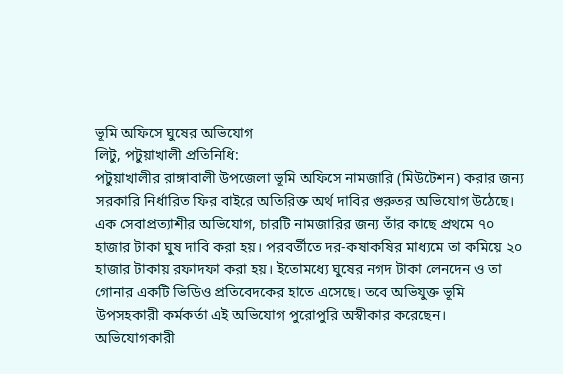ভূমি অফিসে ঘুষের অভিযোগ
লিটু, পটুয়াখালী প্রতিনিধি:
পটুয়াখালীর রাঙ্গাবালী উপজেলা ভূমি অফিসে নামজারি (মিউটেশন) করার জন্য সরকারি নির্ধারিত ফির বাইরে অতিরিক্ত অর্থ দাবির গুরুতর অভিযোগ উঠেছে। এক সেবাপ্রত্যাশীর অভিযোগ, চারটি নামজারির জন্য তাঁর কাছে প্রথমে ৭০ হাজার টাকা ঘুষ দাবি করা হয়। পরবর্তীতে দর-কষাকষির মাধ্যমে তা কমিয়ে ২০ হাজার টাকায় রফাদফা করা হয়। ইতোমধ্যে ঘুষের নগদ টাকা লেনদেন ও তা গোনার একটি ভিডিও প্রতিবেদকের হাতে এসেছে। তবে অভিযুক্ত ভূমি উপসহকারী কর্মকর্তা এই অভিযোগ পুরোপুরি অস্বীকার করেছেন।
অভিযোগকারী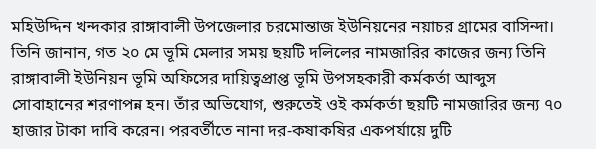মহিউদ্দিন খন্দকার রাঙ্গাবালী উপজেলার চরমোন্তাজ ইউনিয়নের নয়াচর গ্রামের বাসিন্দা। তিনি জানান, গত ২০ মে ভূমি মেলার সময় ছয়টি দলিলের নামজারির কাজের জন্য তিনি রাঙ্গাবালী ইউনিয়ন ভূমি অফিসের দায়িত্বপ্রাপ্ত ভূমি উপসহকারী কর্মকর্তা আব্দুস সোবাহানের শরণাপন্ন হন। তাঁর অভিযোগ, শুরুতেই ওই কর্মকর্তা ছয়টি নামজারির জন্য ৭০ হাজার টাকা দাবি করেন। পরবর্তীতে নানা দর-কষাকষির একপর্যায়ে দুটি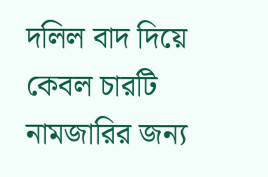দলিল বাদ দিয়ে কেবল চারটি নামজারির জন্য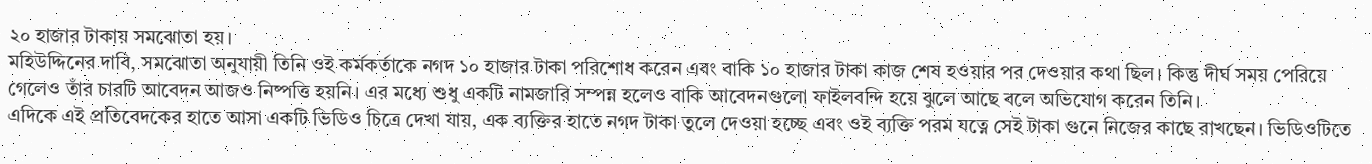২০ হাজার টাকায় সমঝোতা হয়।
মহিউদ্দিনের দাবি, সমঝোতা অনুযায়ী তিনি ওই কর্মকর্তাকে নগদ ১০ হাজার টাকা পরিশোধ করেন এবং বাকি ১০ হাজার টাকা কাজ শেষ হওয়ার পর দেওয়ার কথা ছিল। কিন্তু দীর্ঘ সময় পেরিয়ে গেলেও তাঁর চারটি আবেদন আজও নিষ্পত্তি হয়নি। এর মধ্যে শুধু একটি নামজারি সম্পন্ন হলেও বাকি আবেদনগুলো ফাইলবন্দি হয়ে ঝুলে আছে বলে অভিযোগ করেন তিনি।
এদিকে এই প্রতিবেদকের হাতে আসা একটি ভিডিও চিত্রে দেখা যায়, এক ব্যক্তির হাতে নগদ টাকা তুলে দেওয়া হচ্ছে এবং ওই ব্যক্তি পরম যত্নে সেই টাকা গুনে নিজের কাছে রাখছেন। ভিডিওটিতে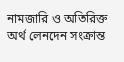নামজারি ও অতিরিক্ত অর্থ লেনদেন সংক্রান্ত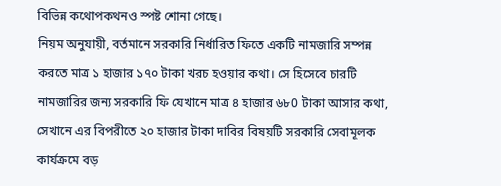বিভিন্ন কথোপকথনও স্পষ্ট শোনা গেছে।
নিয়ম অনুযায়ী, বর্তমানে সরকারি নির্ধারিত ফিতে একটি নামজারি সম্পন্ন করতে মাত্র ১ হাজার ১৭০ টাকা খরচ হওয়ার কথা। সে হিসেবে চারটি নামজারির জন্য সরকারি ফি যেখানে মাত্র ৪ হাজার ৬৮0 টাকা আসার কথা, সেখানে এর বিপরীতে ২০ হাজার টাকা দাবির বিষয়টি সরকারি সেবামূলক কার্যক্রমে বড়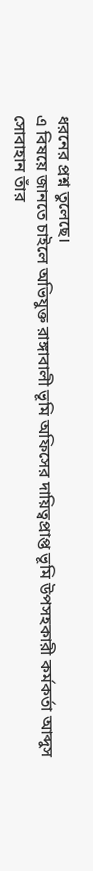ধরনের প্রশ্ন তুলেছে।
এ বিষয়ে জানতে চাইলে অভিযুক্ত রাঙ্গাবালী ভূমি অফিসের দায়িত্বপ্রাপ্ত ভূমি উপসহকারী কর্মকর্তা আব্দুস সোবাহান তাঁর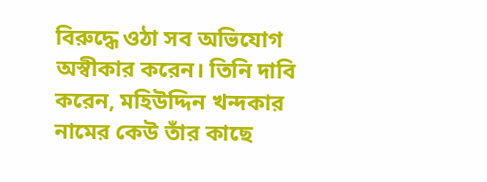বিরুদ্ধে ওঠা সব অভিযোগ অস্বীকার করেন। তিনি দাবি করেন, মহিউদ্দিন খন্দকার নামের কেউ তাঁর কাছে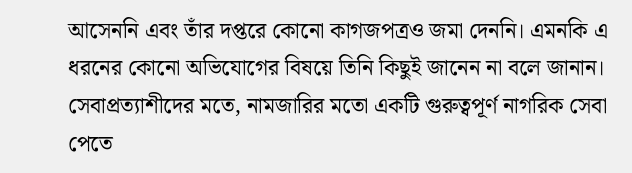আসেননি এবং তাঁর দপ্তরে কোনো কাগজপত্রও জমা দেননি। এমনকি এ ধরনের কোনো অভিযোগের বিষয়ে তিনি কিছুই জানেন না বলে জানান।
সেবাপ্রত্যাশীদের মতে, নামজারির মতো একটি গুরুত্বপূর্ণ নাগরিক সেবা পেতে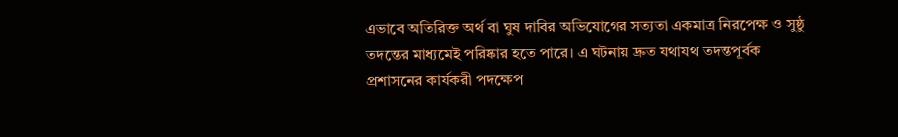এভাবে অতিরিক্ত অর্থ বা ঘুষ দাবির অভিযোগের সত্যতা একমাত্র নিরপেক্ষ ও সুষ্ঠু তদন্তের মাধ্যমেই পরিষ্কার হতে পারে। এ ঘটনায় দ্রুত যথাযথ তদন্তপূর্বক প্রশাসনের কার্যকরী পদক্ষেপ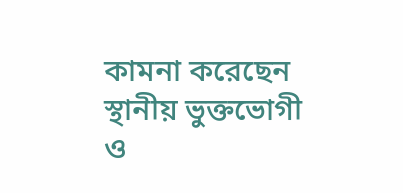কামনা করেছেন স্থানীয় ভুক্তভোগী ও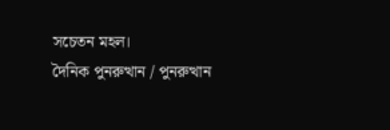সচেতন মহল।
দৈনিক পুনরুত্থান / পুনরুত্থান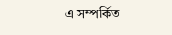এ সম্পর্কিত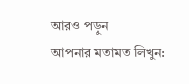আরও পড়ুন
আপনার মতামত লিখুন: